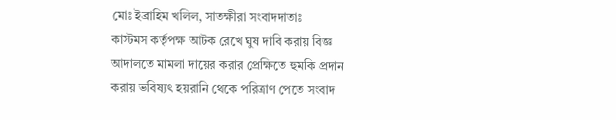মোঃ ইব্রাহিম খলিল, সাতক্ষীরা সংবাদদাতাঃ
কাস্টমস কর্তৃপক্ষ আটক রেখে ঘুষ দাবি করায় বিজ্ঞ আদালতে মামলা দায়ের করার প্রেক্ষিতে হুমকি প্রদান করায় ভবিষ্যৎ হয়রানি থেকে পরিত্রাণ পেতে সংবাদ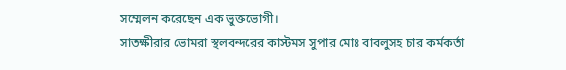সম্মেলন করেছেন এক ভুক্তভোগী।
সাতক্ষীরার ভোমরা স্থলবন্দরের কাস্টমস সুপার মোঃ বাবলুসহ চার কর্মকর্তা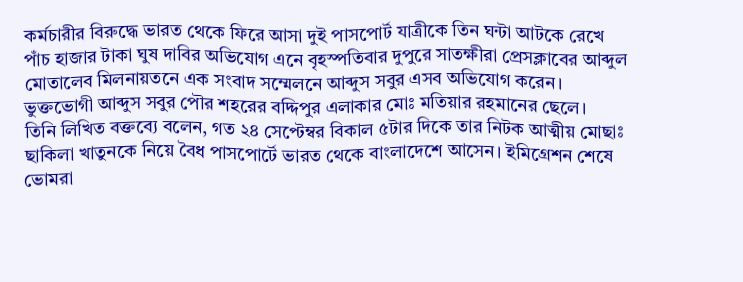কর্মচারীর বিরুদ্ধে ভারত থেকে ফিরে আসা দুই পাসপোর্ট যাত্রীকে তিন ঘন্টা আটকে রেখে পাঁচ হাজার টাকা ঘুষ দাবির অভিযোগ এনে বৃহস্পতিবার দুপুরে সাতক্ষীরা প্রেসক্লাবের আব্দুল মোতালেব মিলনায়তনে এক সংবাদ সম্মেলনে আব্দুস সবুর এসব অভিযোগ করেন। ভুক্তভোগী আব্দুস সবুর পৌর শহরের বদ্দিপুর এলাকার মোঃ মতিয়ার রহমানের ছেলে।
তিনি লিখিত বক্তব্যে বলেন, গত ২৪ সেপ্টেম্বর বিকাল ৫টার দিকে তার নিটক আত্মীয় মোছাঃ ছাকিলা খাতুনকে নিয়ে বৈধ পাসপোর্টে ভারত থেকে বাংলাদেশে আসেন। ইমিগ্রেশন শেষে ভোমরা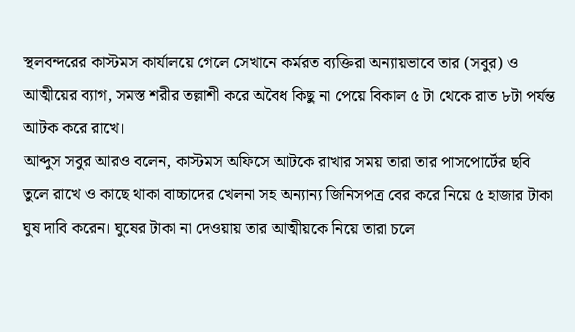স্থলবন্দরের কাস্টমস কার্যালয়ে গেলে সেখানে কর্মরত ব্যক্তিরা অন্যায়ভাবে তার (সবুর) ও আত্মীয়ের ব্যাগ, সমস্ত শরীর তল্লাশী করে অবৈধ কিছু না পেয়ে বিকাল ৫ টা থেকে রাত ৮টা পর্যন্ত আটক করে রাখে।
আব্দুস সবুর আরও বলেন, কাস্টমস অফিসে আটকে রাখার সময় তারা তার পাসপোর্টের ছবি তুলে রাখে ও কাছে থাকা বাচ্চাদের খেলনা সহ অন্যান্য জিনিসপত্র বের করে নিয়ে ৫ হাজার টাকা ঘুষ দাবি করেন। ঘুষের টাকা না দেওয়ায় তার আত্মীয়কে নিয়ে তারা চলে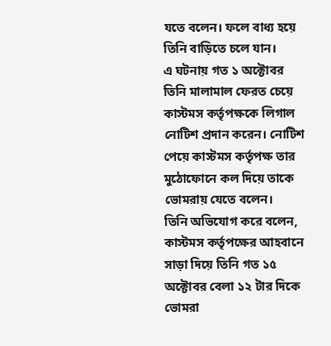যতে বলেন। ফলে বাধ্য হয়ে তিনি বাড়িতে চলে যান।
এ ঘটনায় গত ১ অক্টোবর তিনি মালামাল ফেরত চেয়ে কাস্টমস কর্তৃপক্ষকে লিগাল নোটিশ প্রদান করেন। নোটিশ পেয়ে কাস্টমস কর্তৃপক্ষ তার মুঠোফোনে কল দিয়ে তাকে ভোমরায় যেতে বলেন।
তিনি অভিযোগ করে বলেন, কাস্টমস কর্তৃপক্ষের আহবানে সাড়া দিয়ে তিনি গত ১৫ অক্টোবর বেলা ১২ টার দিকে ভোমরা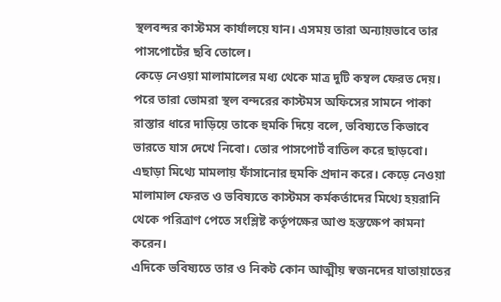স্থলবন্দর কাস্টমস কার্যালয়ে যান। এসময় তারা অন্যায়ভাবে তার পাসপোর্টের ছবি তোলে।
কেড়ে নেওয়া মালামালের মধ্য থেকে মাত্র দুটি কম্বল ফেরত দেয়। পরে তারা ভোমরা স্থল বন্দরের কাস্টমস অফিসের সামনে পাকা রাস্তার ধারে দাড়িয়ে তাকে হুমকি দিয়ে বলে, ভবিষ্যতে কিভাবে ভারতে যাস দেখে নিবো। তোর পাসপোর্ট বাতিল করে ছাড়বো। এছাড়া মিথ্যে মামলায় ফাঁসানোর হুমকি প্রদান করে। কেড়ে নেওয়া মালামাল ফেরত ও ভবিষ্যতে কাস্টমস কর্মকর্তাদের মিথ্যে হয়রানি থেকে পরিত্রাণ পেতে সংশ্লিষ্ট কর্তৃপক্ষের আশু হস্তক্ষেপ কামনা করেন।
এদিকে ভবিষ্যতে তার ও নিকট কোন আত্মীয় স্বজনদের যাতায়াতের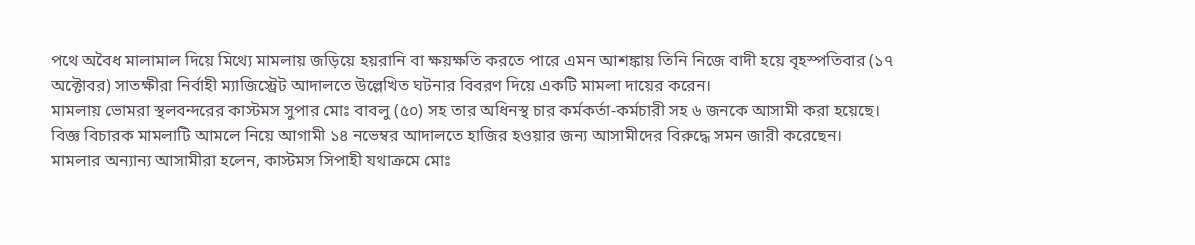পথে অবৈধ মালামাল দিয়ে মিথ্যে মামলায় জড়িয়ে হয়রানি বা ক্ষয়ক্ষতি করতে পারে এমন আশঙ্কায় তিনি নিজে বাদী হয়ে বৃহস্পতিবার (১৭ অক্টোবর) সাতক্ষীরা নির্বাহী ম্যাজিস্ট্রেট আদালতে উল্লেখিত ঘটনার বিবরণ দিয়ে একটি মামলা দায়ের করেন।
মামলায় ভোমরা স্থলবন্দরের কাস্টমস সুপার মোঃ বাবলু (৫০) সহ তার অধিনস্থ চার কর্মকর্তা-কর্মচারী সহ ৬ জনকে আসামী করা হয়েছে। বিজ্ঞ বিচারক মামলাটি আমলে নিয়ে আগামী ১৪ নভেম্বর আদালতে হাজির হওয়ার জন্য আসামীদের বিরুদ্ধে সমন জারী করেছেন।
মামলার অন্যান্য আসামীরা হলেন, কাস্টমস সিপাহী যথাক্রমে মোঃ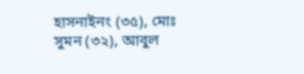হাসনাইনং (৩৫), মোঃ সুমন (৩২), আবুল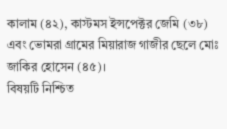কালাম (৪২), কাস্টমস ইন্সপেক্টর জেমি (৩৮) এবং ভোমরা গ্রামের মিয়ারাজ গাজীর ছেলে মোঃ জাকির হোসেন (৪৫)।
বিষয়টি নিশ্চিত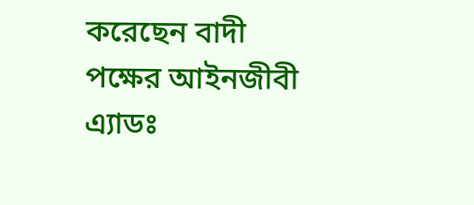করেছেন বাদী পক্ষের আইনজীবী এ্যাডঃ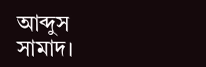আব্দুস সামাদ।